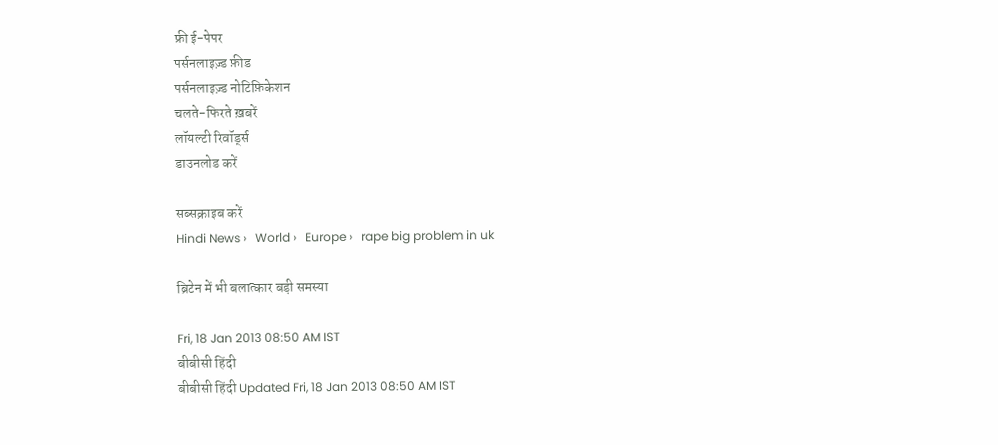फ्री ई-पेपर
पर्सनलाइज़्ड फ़ीड
पर्सनलाइज़्ड नोटिफ़िकेशन
चलते-फिरते ख़बरें
लॉयल्टी रिवॉर्ड्स
डाउनलोड करें

सब्सक्राइब करें
Hindi News ›   World ›   Europe ›   rape big problem in uk

ब्रिटेन में भी बलात्कार बड़ी समस्या

Fri, 18 Jan 2013 08:50 AM IST
बीबीसी हिंदी
बीबीसी हिंदी Updated Fri, 18 Jan 2013 08:50 AM IST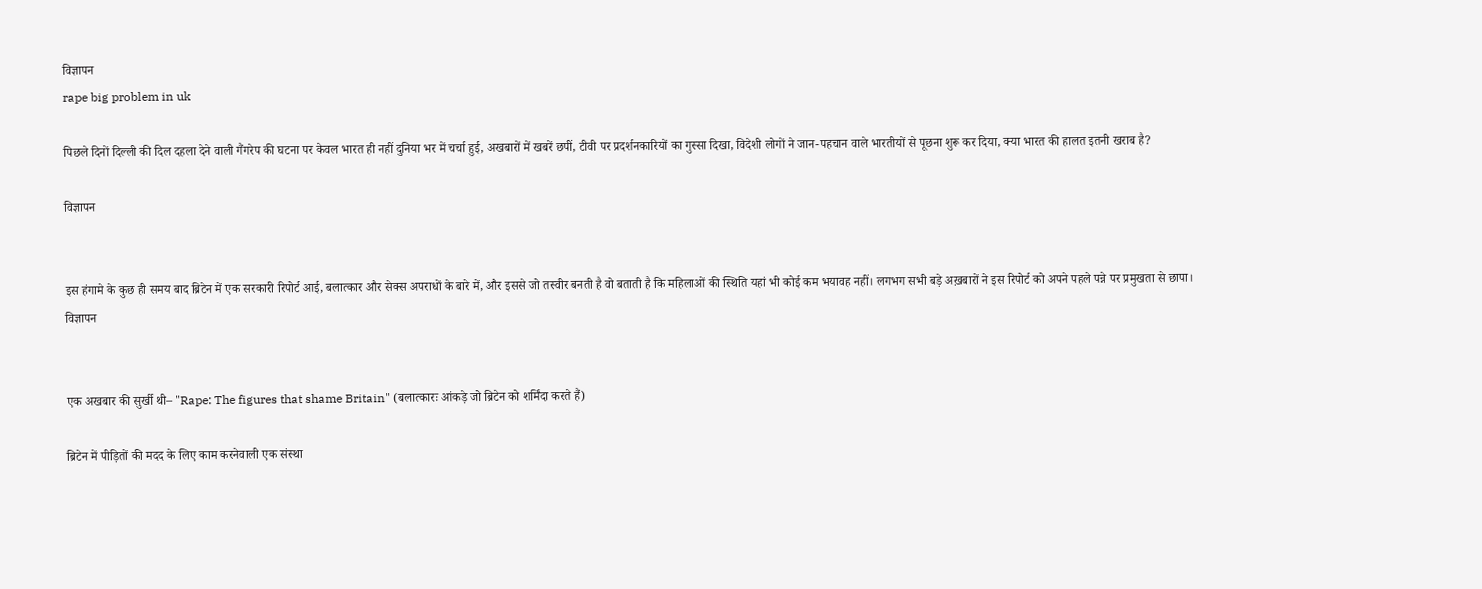विज्ञापन
rape big problem in uk

पिछले दिनों दिल्ली की दिल दहला देने वाली गैंगरेप की घटना पर केवल भारत ही नहीं दुनिया भर में चर्चा हुई, अखबारों में खबरें छपीं, टीवी पर प्रदर्शनकारियों का गुस्सा दिखा, विदेशी लोगों ने जान-पहचान वाले भारतीयों से पूछना शुरू कर दिया, क्या भारत की हालत इतनी खराब है?

विज्ञापन


इस हंगामे के कुछ ही समय बाद ब्रिटेन में एक सरकारी रिपोर्ट आई, बलात्कार और सेक्स अपराधों के बारे में, और इससे जो तस्वीर बनती है वो बताती है कि महिलाओं की स्थिति यहां भी कोई कम भयावह नहीं। लगभग सभी बड़े अख़बारों ने इस रिपोर्ट को अपने पहले पन्ने पर प्रमुखता से छापा।
विज्ञापन


एक अखबार की सुर्खी थी– "Rape: The figures that shame Britain" (बलात्कारः आंकड़े जो ब्रिटेन को शर्मिंदा करते हैं)

ब्रिटेन में पीड़ितों की मदद के लिए काम करनेवाली एक संस्था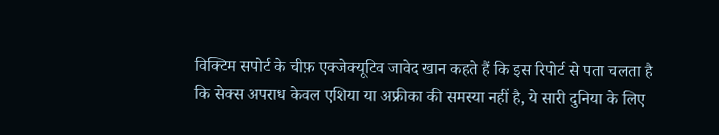विक्टिम सपोर्ट के चीफ़ एक्जेक्यूटिव जावेद खान कहते हैं कि इस रिपोर्ट से पता चलता है कि सेक्स अपराध केवल एशिया या अफ्रीका की समस्या नहीं है, ये सारी दुनिया के लिए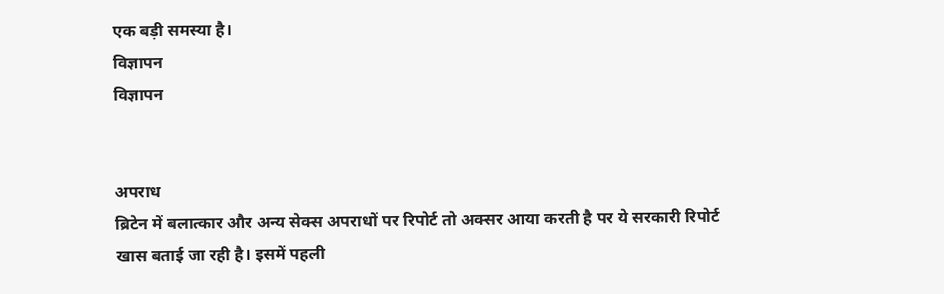एक बड़ी समस्या है।
विज्ञापन
विज्ञापन


अपराध
ब्रिटेन में बलात्कार और अन्य सेक्स अपराधों पर रिपोर्ट तो अक्सर आया करती है पर ये सरकारी रिपोर्ट खास बताई जा रही है। इसमें पहली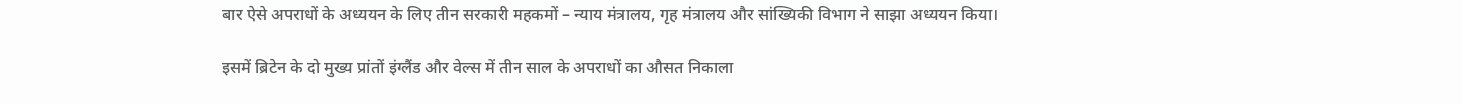बार ऐसे अपराधों के अध्ययन के लिए तीन सरकारी महकमों – न्याय मंत्रालय, गृह मंत्रालय और सांख्यिकी विभाग ने साझा अध्ययन किया।

इसमें ब्रिटेन के दो मुख्य प्रांतों इंग्लैंड और वेल्स में तीन साल के अपराधों का औसत निकाला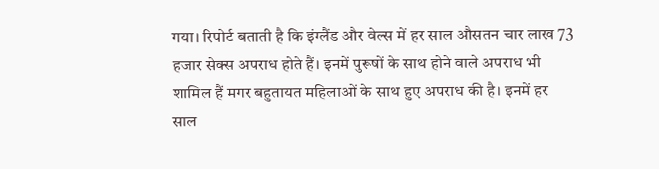गया। रिपोर्ट बताती है कि इंग्लैंड और वेल्स में हर साल औसतन चार लाख 73 हजार सेक्स अपराध होते हैं। इनमें पुरूषों के साथ होने वाले अपराध भी शामिल हैं मगर बहुतायत महिलाओं के साथ हुए अपराध की है। इनमें हर साल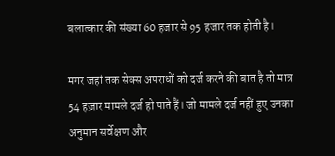बलात्कार की संख्या 60 हजार से 95 हजार तक होती है।

मगर जहां तक सेक्स अपराधों को दर्ज करने की बात है तो मात्र 54 हज़ार मामले दर्ज हो पाते हैं। जो मामले दर्ज नहीं हुए उनका अनुमान सर्वेक्षण और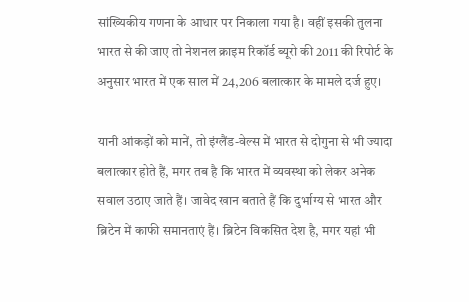सांख्यिकीय गणना के आधार पर निकाला गया है। वहीं इसकी तुलना भारत से की जाए तो नेशनल क्राइम रिकॉर्ड ब्यूरो की 2011 की रिपोर्ट के अनुसार भारत में एक साल में 24,206 बलात्कार के मामले दर्ज हुए।

यानी आंकड़ों को मानें, तो इंग्लैंड-वेल्स में भारत से दोगुना से भी ज्यादा बलात्कार होते हैं, मगर तब है कि भारत में व्यवस्था को लेकर अनेक सवाल उठाए जाते हैं। जावेद खान बताते हैं कि दुर्भाग्य से भारत और ब्रिटेन में काफी समानताएं हैं। ब्रिटेन विकसित देश है, मगर यहां भी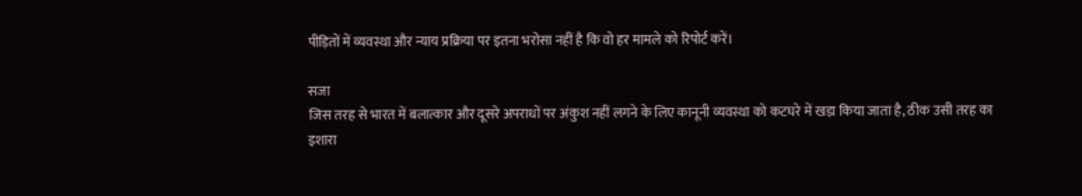पीड़ितों में व्यवस्था और न्याय प्रक्रिया पर इतना भरोसा नहीं है कि वो हर मामले को रिपोर्ट करें।

सजा
जिस तरह से भारत में बलात्कार और दूसरे अपराधों पर अंकुश नहीं लगने के लिए कानूनी व्यवस्था को कटघरे में खड़ा किया जाता है, ठीक उसी तरह का इशारा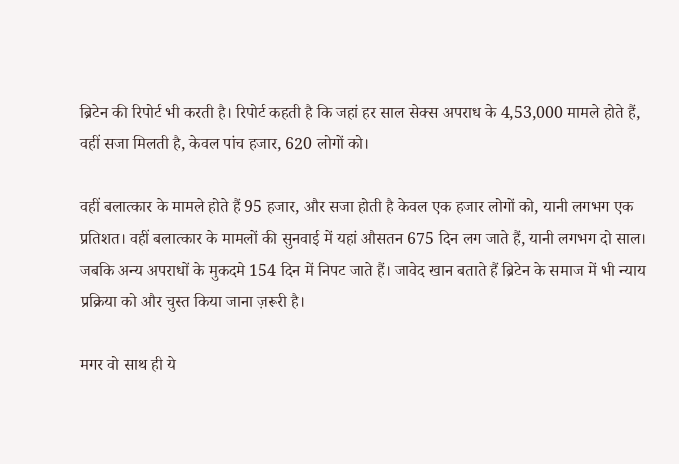ब्रिटेन की रिपोर्ट भी करती है। रिपोर्ट कहती है कि जहां हर साल सेक्स अपराध के 4,53,000 मामले होते हैं, वहीं सजा मिलती है, केवल पांच हजार, 620 लोगों को।

वहीं बलात्कार के मामले होते हैं 95 हजार, और सजा होती है केवल एक हजार लोगों को, यानी लगभग एक प्रतिशत। वहीं बलात्कार के मामलों की सुनवाई में यहां औसतन 675 दिन लग जाते हैं, यानी लगभग दो साल। जबकि अन्य अपराधों के मुकदमे 154 दिन में निपट जाते हैं। जावेद खान बताते हैं ब्रिटेन के समाज में भी न्याय प्रक्रिया को और चुस्त किया जाना ज़रूरी है।

मगर वो साथ ही ये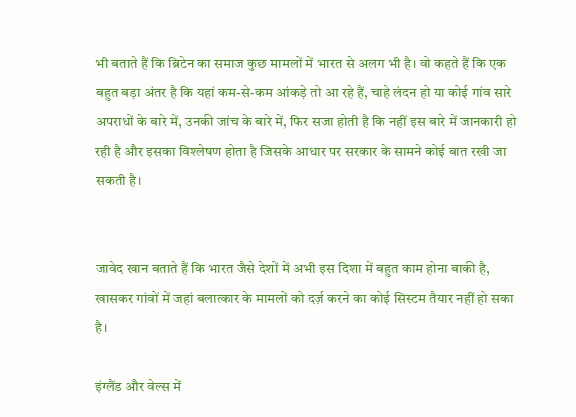भी बताते हैं कि ब्रिटेन का समाज कुछ मामलों में भारत से अलग भी है। वो कहते हैं कि एक बहुत बड़ा अंतर है कि यहां कम-से-कम आंकड़े तो आ रहे हैं, चाहे लंदन हो या कोई गांव सारे अपराधों के बारे में, उनकी जांच के बारे में, फिर सजा होती है कि नहीं इस बारे में जानकारी हो रही है और इसका विश्लेषण होता है जिसके आधार पर सरकार के सामने कोई बात रखी जा सकती है।


जावेद खान बताते हैं कि भारत जैसे देशों में अभी इस दिशा में बहुत काम होना बाकी है, खासकर गांवों में जहां बलात्कार के मामलों को दर्ज़ करने का कोई सिस्टम तैयार नहीं हो सका है।

इंग्लैंड और वेल्स में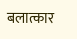बलात्कार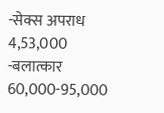-सेक्स अपराध 4,53,000
-बलात्कार 60,000-95,000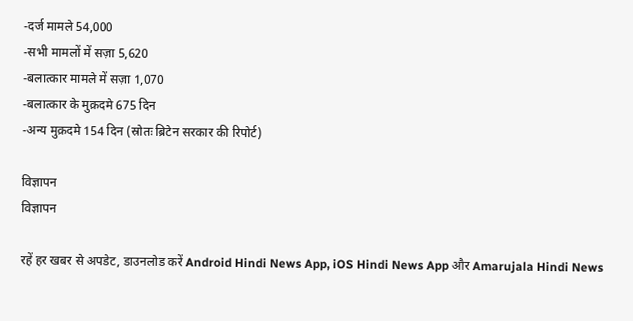-दर्ज मामले 54,000
-सभी मामलों में सज़ा 5,620
-बलात्कार मामले में सज़ा 1,070
-बलात्कार के मुक़दमे 675 दिन
-अन्य मुक़दमे 154 दिन (स्रोतः ब्रिटेन सरकार की रिपोर्ट)

विज्ञापन
विज्ञापन

रहें हर खबर से अपडेट, डाउनलोड करें Android Hindi News App, iOS Hindi News App और Amarujala Hindi News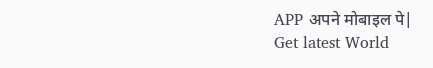APP अपने मोबाइल पे|
Get latest World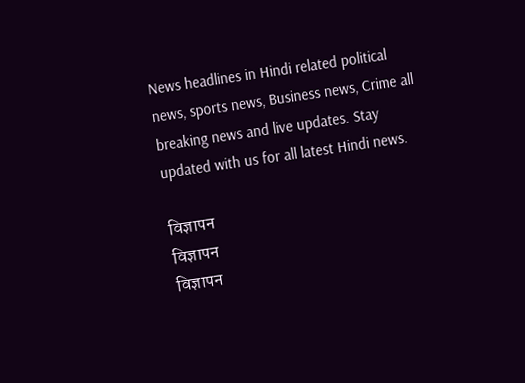News headlines in Hindi related political news, sports news, Business news, Crime all breaking news and live updates. Stay updated with us for all latest Hindi news.

विज्ञापन
विज्ञापन
विज्ञापन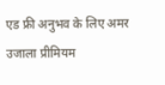एड फ्री अनुभव के लिए अमर उजाला प्रीमियम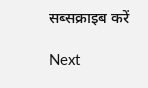सब्सक्राइब करें

Next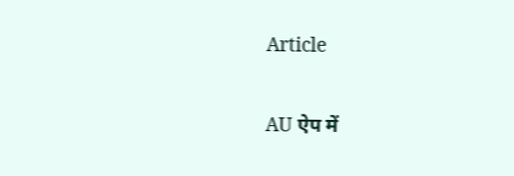Article

AU ऐप में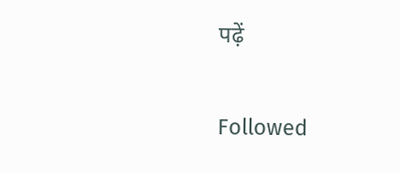पढ़ें

Followed